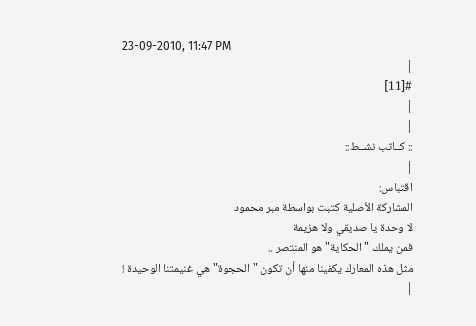23-09-2010, 11:47 PM
|
#[11]
|
|
:: كــاتب نشــط::
|
اقتباس:
المشاركة الأصلية كتبت بواسطة مبر محمود
لا وحدة يا صديقي ولا هزيمة
فمن يملك "الحكاية" هو المنتصر ..
مثل هذه المعارك يكفينا منها أن تكون "الحجوة" هي غنيمتنا الوحيدة !
|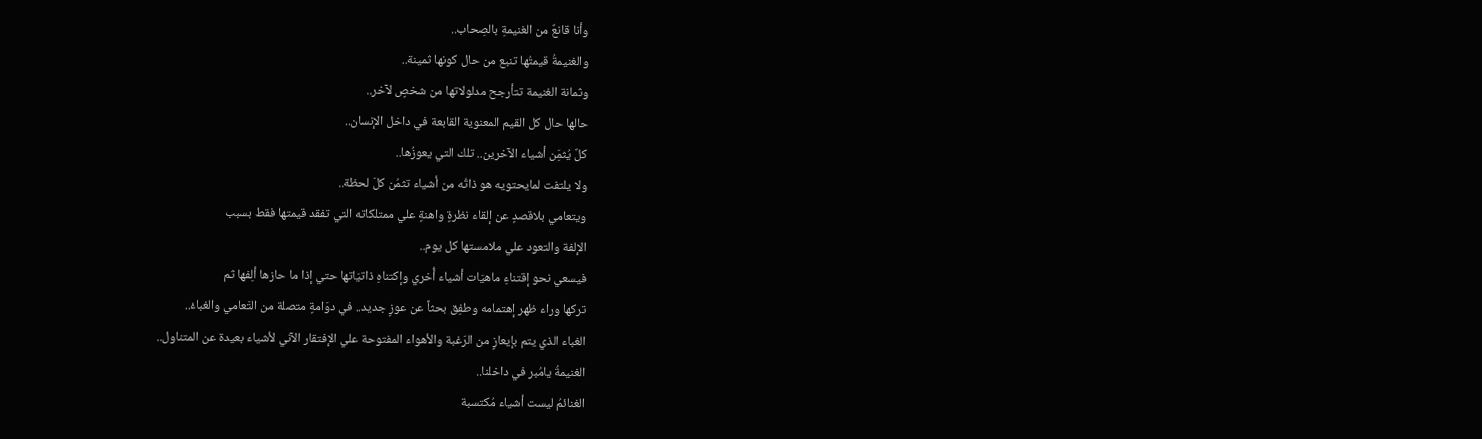وأنا قانعٌ من الغنيمةِ بالصِحاب..
والغنيمةُ قيمتُها تنبع من حال كونها ثمينة..
وثمانة الغنيمة تتأرجح مدلولاتها من شخصٍ لآخر..
حالها حال كل القيم المعنوية القابعة في داخل الإنسان..
كلٌ يُثمَِن أشياء الآخرين.. تلك التي يعوزُها..
ولا يلتفت لمايحتويه هو ذاتُه من أشياء تثمُن كلَ لحظة..
ويتعامي بلاقصدٍ عن إلقاء نظرةٍ واهنةٍ علي ممتلكاته التي تفقد قيمتها فقط بسبب
الإلفة والتعود علي ملامستها كل يوم..
فيسعي نحو إقتناءِ ماهيَات أشياء أُخري وإكتناهِ ذاتيَاتها حتي إذا ما حازها ألِفها ثم
تركها وراء ظهر إهتمامه وطفِق بحثاً عن عوزٍ جديد.. في دوَامةٍ متصلة من التَعامي والغباءْ..
الغباء الذي يتم بإيعازٍ من الرَغبة والأهواء المفتوحة علي الإفتقار الآني لأشياء بعيدة عن المتناول..
الغنيمةُ يامُبر في داخلنا..
الغنائمُ ليست أشياء مُكتسبة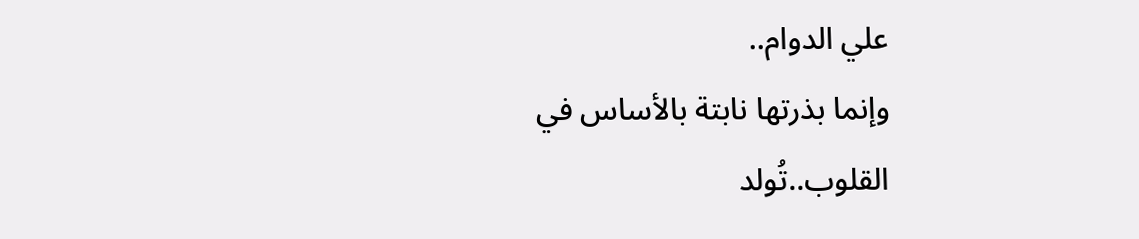علي الدوام..
وإنما بذرتها نابتة بالأساس في القلوب..تُولد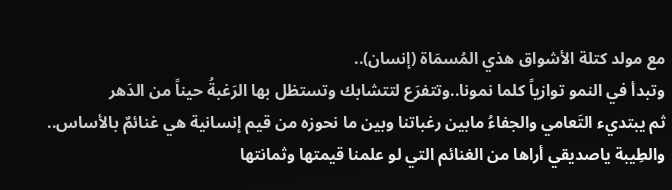مع مولد كتلة الأشواق هذي المُسمَاة (إنسان)..
وتبدأ في النمو توازياً كلما نمونا..وتتفرَع لتتشابك وتستظل بها الرَغبةُ حيناً من الدَهر
ثم يبتديء التَعامي والجفاءُ مابين رغباتنا وبين ما نحوزه من قيم إنسانية هي غنائمٌ بالأساس..
والطِيبة ياصديقي أراها من الغنائم التي لو علمنا قيمتها وثمانتها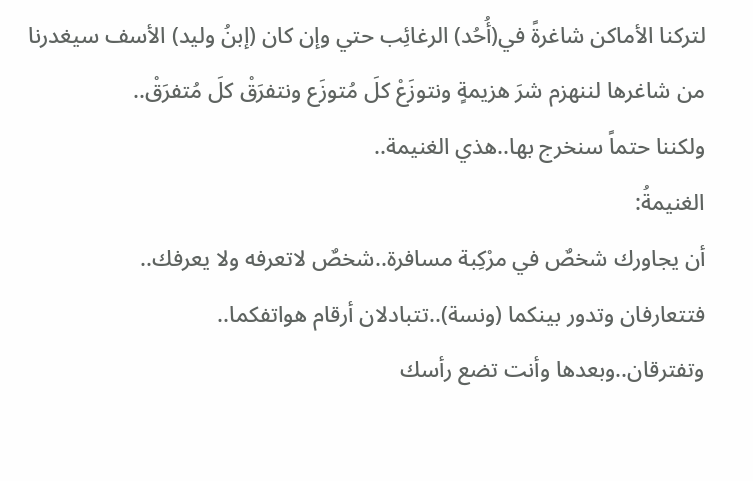لتركنا الأماكن شاغرةً في(أُحُد) الرغائِب حتي وإن كان (إبنُ وليد) الأسف سيغدرنا من شاغرها لننهزم شرَ هزيمةٍ ونتوزَعْ كلَ مُتوزَع ونتفرَقْ كلَ مُتفرَقْ..
ولكننا حتماً سنخرج بها..هذي الغنيمة..
الغنيمةُ:
أن يجاورك شخصٌ في مرْكِبة مسافرة..شخصٌ لاتعرفه ولا يعرفك..
فتتعارفان وتدور بينكما (ونسة)..تتبادلان أرقام هواتفكما..
وتفترقان..وبعدها وأنت تضع رأسك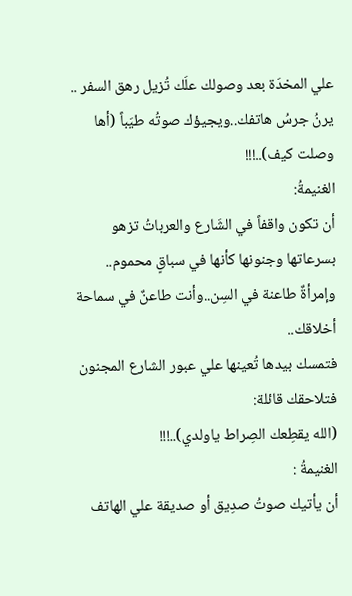علي المخدَة بعد وصولك علَك تُزيل رهق السفر ..
يرنُ جرسُ هاتفك..ويجيؤك صوتُه طيَباً (أها وصلت كيف)..!!!
الغنيمةُ:
أن تكون واقفاً في الشَارع والعرباتُ تزهو بسرعاتها وجنونها كأنها في سباقٍ محموم..
وإمرأةٌ طاعنة في السِن..وأنت طاعنٌ في سماحة أخلاقك..
فتمسك بيدها تُعينها علي عبور الشارع المجنون فتلاحقك قائلة:
(الله يقطِعك الصِراط ياولدي)..!!!
الغنيمةُ :
أن يأتيك صوتُ صدِيق أو صديقة علي الهاتف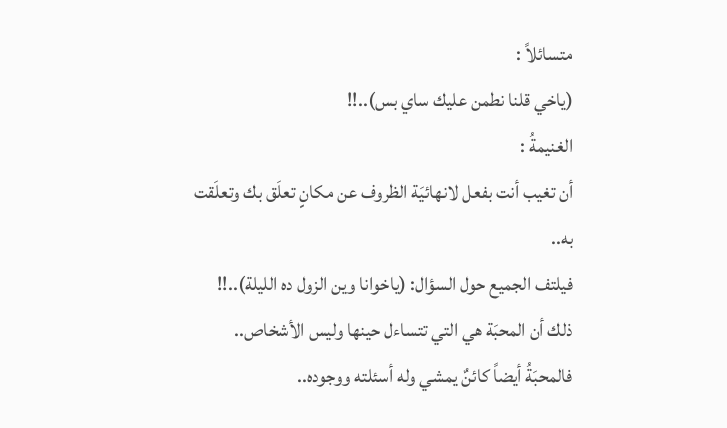متسائلاً :
(ياخي قلنا نطمن عليك ساي بس)..!!
الغنيمةُ :
أن تغيب أنت بفعل لانهائيَة الظروف عن مكانٍ تعلَق بك وتعلَقت به..
فيلتف الجميع حول السؤال: (ياخوانا وين الزول ده الليلة)..!!
ذلك أن المحبَة هي التي تتساءل حينها وليس الأشخاص..
فالمحبَةُ أيضاً كائنٌ يمشي وله أسئلته ووجوده..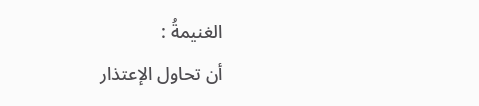الغنيمةُ :
أن تحاول الإعتذار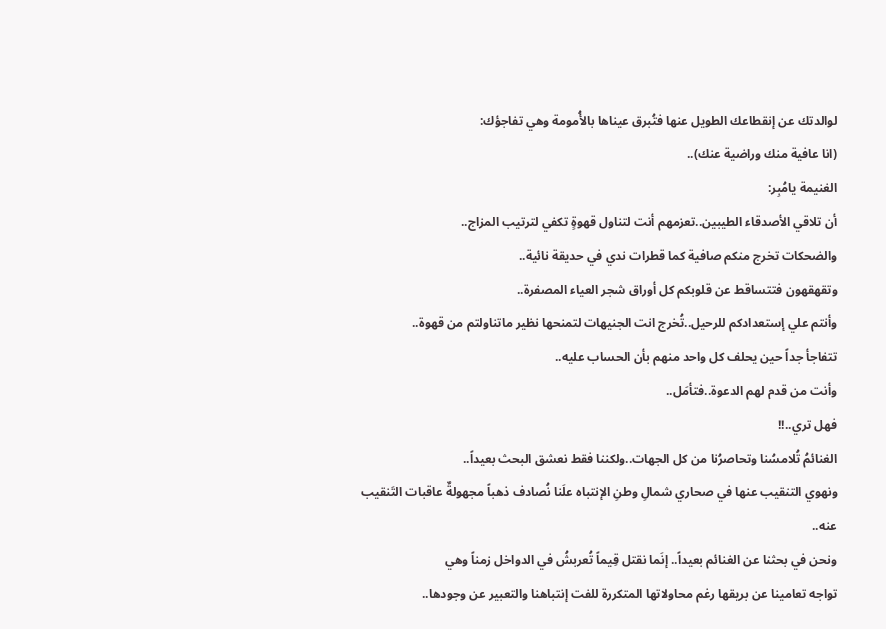لوالدتك عن إنقطاعك الطويل عنها فتُبرق عيناها بالأُمومة وهي تفاجؤك:
(انا عافية منك وراضية عنك)..
الغنيمة يامُبِر:
أن تلاقي الأصدقاء الطيبين..تعزمهم أنت لتناول قهوةٍ تكفي لترتيب المزاج..
والضحكات تخرج منكم صافية كما قطرات ندي في حديقة نائية..
وتقهقهون فتتساقط عن قلوبكم كل أوراق شجر العياء المصفرة..
وأنتم علي إستعدادكم للرحيل..تُخرج انت الجنيهات لتمنحها نظير ماتناولتم من قهوة..
تتفاجأ جداً حين يحلف كل واحد منهم بأن الحساب عليه..
وأنت من قدم لهم الدعوة..فتأمَل..
فهل تري..!!
الغنائمُ تُلامسُنا وتحاصرُنا من كل الجهات..ولكننا فقط نعشق البحث بعيداً..
ونهوي التنقيب عنها في صحاري شمالِ وطنِ الإنتباه علَنا نُصادف ذهباً مجهولةٌ عاقبات التَنقيب عنه..
ونحن في بحثنا عن الغنائم بعيداً.. إنَما نقتل قِيماً تُعربشُ في الدواخل زمناً وهي
تواجه تعامينا عن بريقها رغم محاولاتها المتكررة للفت إنتباهنا والتعبير عن وجودها..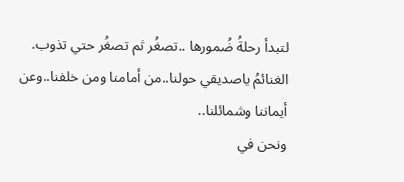لتبدأ رحلةُ ضُمورها ..تصغُر ثم تصغُر حتي تذوب.
الغنائمُ ياصديقي حولنا..من أمامنا ومن خلفنا..وعن أيماننا وشمائلنا..
ونحن في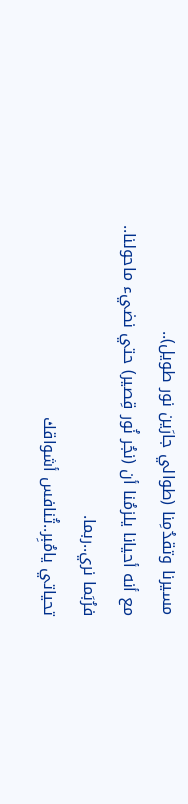مسيرنا وتقدُمِنا (طوالي جارَين نور طويل)..
مع أنه أحيانا يلزمُنا أن (نجُر نُور قِصير) حتي نضيء ماحولنا..
فرُبَما نري..ربما.
تحياتي يامُبِر..تُنافس أشواقك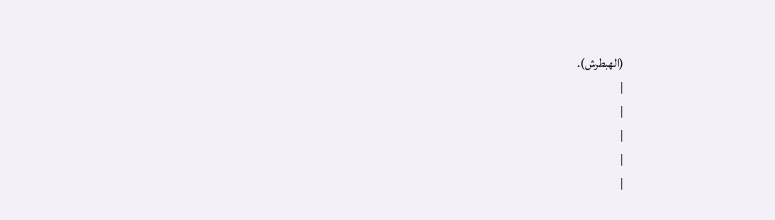(الهبطرش).
|
|
|
|
|